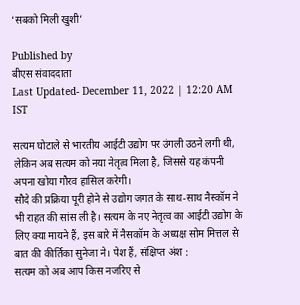‘सबको मिली खुशी’

Published by
बीएस संवाददाता
Last Updated- December 11, 2022 | 12:20 AM IST

सत्यम घोटाले से भारतीय आईटी उद्योग पर उंगली उठने लगी थी, लेकिन अब सत्यम को नया नेतृत्व मिला है, जिससे यह कंपनी अपना खोया गौरव हासिल करेगी।
सौदे की प्रक्रिया पूरी होने से उद्योग जगत के साथ-साथ नैस्कॉम ने भी राहत की सांस ली है। सत्यम के नए नेतृत्व का आईटी उद्योग के लिए क्या मायने हैं, इस बारे में नैसकॉम के अध्यक्ष सोम मित्तल से बात की कीर्तिका सुनेजा ने। पेश हैं, संक्षिप्त अंश :
सत्यम को अब आप किस नजरिए से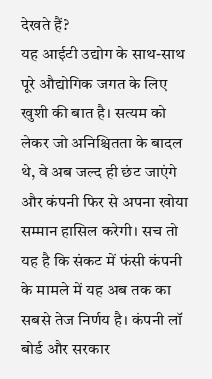देखते हैं?
यह आईटी उद्योग के साथ-साथ पूरे औद्योगिक जगत के लिए खुशी की बात है। सत्यम को लेकर जो अनिश्चितता के बादल थे, वे अब जल्द ही छंट जाएंगे और कंपनी फिर से अपना खोया सम्मान हासिल करेगी। सच तो यह है कि संकट में फंसी कंपनी के मामले में यह अब तक का सबसे तेज निर्णय है। कंपनी लॉ बोर्ड और सरकार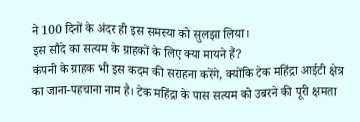ने 100 दिनों के अंदर ही इस समस्या को सुलझा लिया।
इस सौदे का सत्यम के ग्राहकों के लिए क्या मायने हैं?
कंपनी के ग्राहक भी इस कदम की सराहना करेंगे, क्योंकि टेक महिंद्रा आईटी क्षेत्र का जाना-पहचाना नाम है। टेक महिंद्रा के पास सत्यम को उबरने की पूरी क्षमता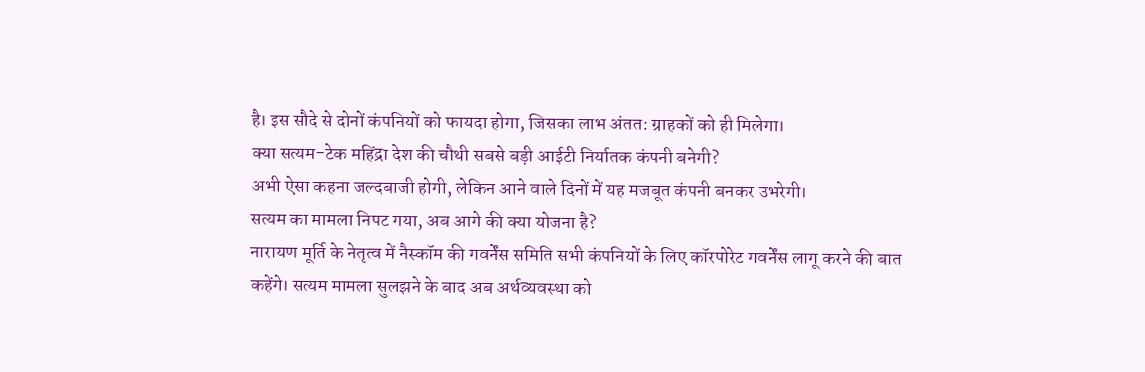है। इस सौदे से दोनों कंपनियों को फायदा होगा, जिसका लाभ अंतत: ग्राहकों को ही मिलेगा।
क्या सत्यम-टेक महिंद्रा देश की चौथी सबसे बड़ी आईटी निर्यातक कंपनी बनेगी?
अभी ऐसा कहना जल्दबाजी होगी, लेकिन आने वाले दिनों में यह मजबूत कंपनी बनकर उभरेगी।
सत्यम का मामला निपट गया, अब आगे की क्या योजना है?
नारायण मूर्ति के नेतृत्व में नैस्कॉम की गवर्नेंस समिति सभी कंपनियों के लिए कॉरपोरेट गवर्नेंस लागू करने की बात कहेंगे। सत्यम मामला सुलझने के बाद अब अर्थव्यवस्था को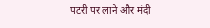पटरी पर लाने और मंदी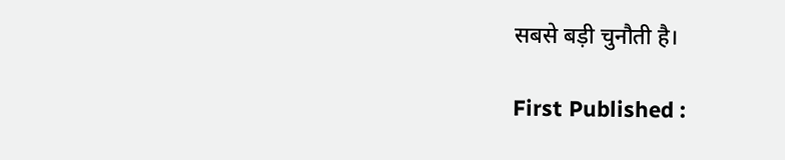सबसे बड़ी चुनौती है।

First Published :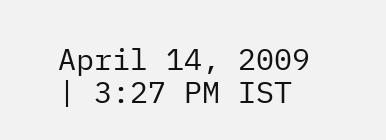April 14, 2009 | 3:27 PM IST